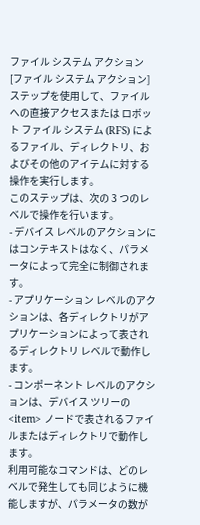ファイル システム アクション
[ファイル システム アクション] ステップを使用して、ファイルへの直接アクセスまたは ロボット ファイル システム (RFS) によるファイル、ディレクトリ、およびその他のアイテムに対する操作を実行します。
このステップは、次の 3 つのレベルで操作を行います。
- デバイス レベルのアクションにはコンテキストはなく、パラメータによって完全に制御されます。
- アプリケーション レベルのアクションは、各ディレクトリがアプリケーションによって表されるディレクトリ レベルで動作します。
- コンポーネント レベルのアクションは、デバイス ツリーの <item> ノードで表されるファイルまたはディレクトリで動作します。
利用可能なコマンドは、どのレベルで発生しても同じように機能しますが、パラメータの数が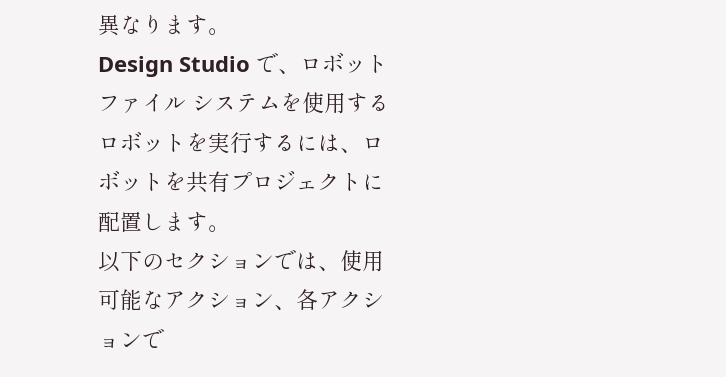異なります。
Design Studio で、ロボット ファイル システムを使用するロボットを実行するには、ロボットを共有プロジェクトに配置します。
以下のセクションでは、使用可能なアクション、各アクションで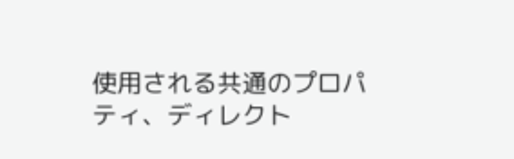使用される共通のプロパティ、ディレクト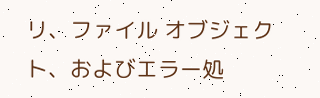リ、ファイル オブジェクト、およびエラー処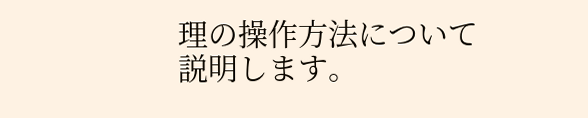理の操作方法について説明します。